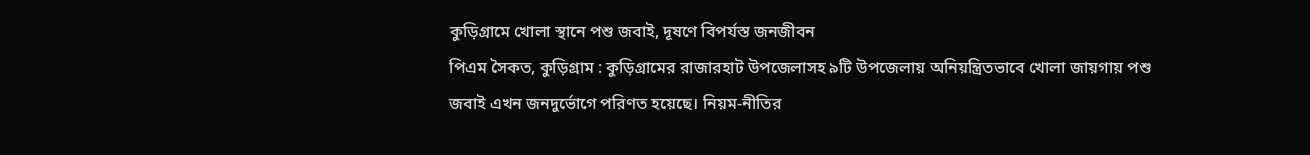কুড়িগ্রামে খোলা স্থানে পশু জবাই, দূষণে বিপর্যস্ত জনজীবন
পিএম সৈকত, কুড়িগ্রাম : কুড়িগ্রামের রাজারহাট উপজেলাসহ ৯টি উপজেলায় অনিয়ন্ত্রিতভাবে খোলা জায়গায় পশু জবাই এখন জনদুর্ভোগে পরিণত হয়েছে। নিয়ম-নীতির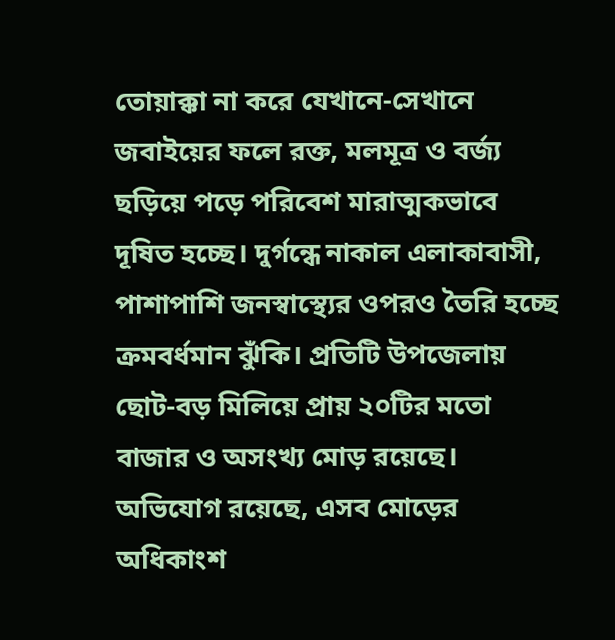তোয়াক্কা না করে যেখানে-সেখানে জবাইয়ের ফলে রক্ত, মলমূত্র ও বর্জ্য ছড়িয়ে পড়ে পরিবেশ মারাত্মকভাবে দূষিত হচ্ছে। দুর্গন্ধে নাকাল এলাকাবাসী, পাশাপাশি জনস্বাস্থ্যের ওপরও তৈরি হচ্ছে ক্রমবর্ধমান ঝুঁকি। প্রতিটি উপজেলায় ছোট-বড় মিলিয়ে প্রায় ২০টির মতো বাজার ও অসংখ্য মোড় রয়েছে।
অভিযোগ রয়েছে, এসব মোড়ের অধিকাংশ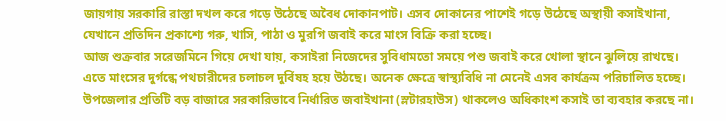জায়গায় সরকারি রাস্তা দখল করে গড়ে উঠেছে অবৈধ দোকানপাট। এসব দোকানের পাশেই গড়ে উঠেছে অস্থায়ী কসাইখানা, যেখানে প্রতিদিন প্রকাশ্যে গরু, খাসি, পাঠা ও মুরগি জবাই করে মাংস বিক্রি করা হচ্ছে।
আজ শুক্রবার সরেজমিনে গিয়ে দেখা যায়, কসাইরা নিজেদের সুবিধামতো সময়ে পশু জবাই করে খোলা স্থানে ঝুলিয়ে রাখছে। এতে মাংসের দুর্গন্ধে পথচারীদের চলাচল দুর্বিষহ হয়ে উঠছে। অনেক ক্ষেত্রে স্বাস্থ্যবিধি না মেনেই এসব কার্যক্রম পরিচালিত হচ্ছে। উপজেলার প্রতিটি বড় বাজারে সরকারিভাবে নির্ধারিত জবাইখানা (স্লটারহাউস) থাকলেও অধিকাংশ কসাই তা ব্যবহার করছে না।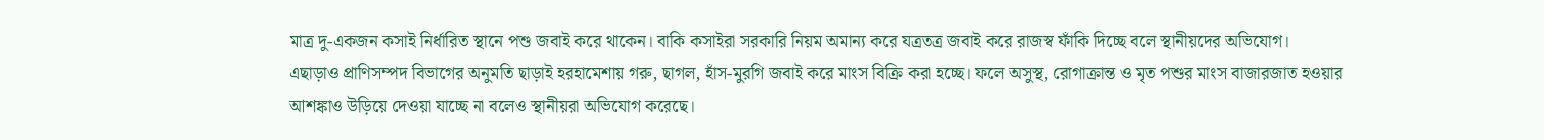মাত্র দু-একজন কসাই নির্ধারিত স্থানে পশু জবাই করে থাকেন। বাকি কসাইরা সরকারি নিয়ম অমান্য করে যত্রতত্র জবাই করে রাজস্ব ফাঁকি দিচ্ছে বলে স্থানীয়দের অভিযোগ।
এছাড়াও প্রাণিসম্পদ বিভাগের অনুমতি ছাড়াই হরহামেশায় গরু, ছাগল, হাঁস-মুরগি জবাই করে মাংস বিক্রি করা হচ্ছে। ফলে অসুস্থ, রোগাক্রান্ত ও মৃত পশুর মাংস বাজারজাত হওয়ার আশঙ্কাও উড়িয়ে দেওয়া যাচ্ছে না বলেও স্থানীয়রা অভিযোগ করেছে।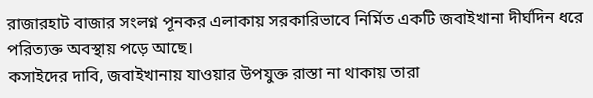রাজারহাট বাজার সংলগ্ন পূনকর এলাকায় সরকারিভাবে নির্মিত একটি জবাইখানা দীর্ঘদিন ধরে পরিত্যক্ত অবস্থায় পড়ে আছে।
কসাইদের দাবি, জবাইখানায় যাওয়ার উপযুক্ত রাস্তা না থাকায় তারা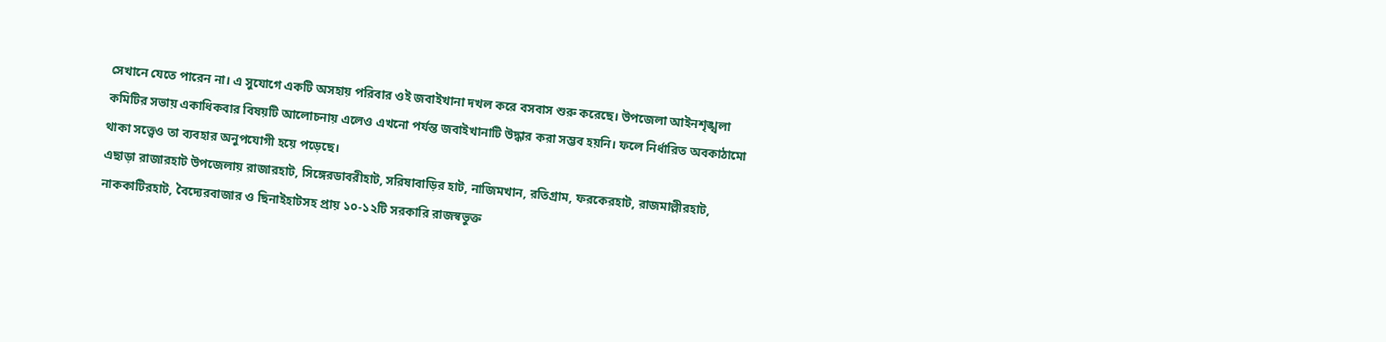সেখানে যেতে পারেন না। এ সুযোগে একটি অসহায় পরিবার ওই জবাইখানা দখল করে বসবাস শুরু করেছে। উপজেলা আইনশৃঙ্খলা কমিটির সভায় একাধিকবার বিষয়টি আলোচনায় এলেও এখনো পর্যন্ত জবাইখানাটি উদ্ধার করা সম্ভব হয়নি। ফলে নির্ধারিত অবকাঠামো থাকা সত্ত্বেও তা ব্যবহার অনুপযোগী হয়ে পড়েছে।
এছাড়া রাজারহাট উপজেলায় রাজারহাট, সিঙ্গেরডাবরীহাট, সরিষাবাড়ির হাট, নাজিমখান, রতিগ্রাম, ফরকেরহাট, রাজমাল্লীরহাট, নাককাটিরহাট, বৈদ্যেরবাজার ও ছিনাইহাটসহ প্রায় ১০-১২টি সরকারি রাজস্বভুক্ত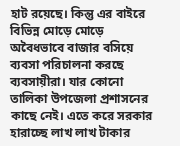হাট রয়েছে। কিন্তু এর বাইরে বিভিন্ন মোড়ে মোড়ে অবৈধভাবে বাজার বসিয়ে ব্যবসা পরিচালনা করছে ব্যবসায়ীরা। যার কোনো তালিকা উপজেলা প্রশাসনের কাছে নেই। এতে করে সরকার হারাচ্ছে লাখ লাখ টাকার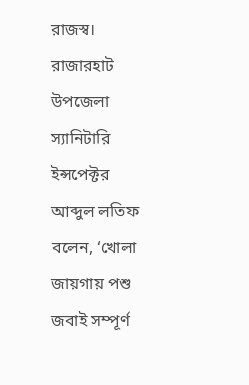রাজস্ব।
রাজারহাট উপজেলা স্যানিটারি ইন্সপেক্টর আব্দুল লতিফ বলেন, ‘খোলা জায়গায় পশু জবাই সম্পূর্ণ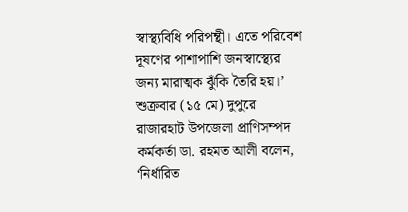স্বাস্থ্যবিধি পরিপন্থী। এতে পরিবেশ দূষণের পাশাপাশি জনস্বাস্থ্যের জন্য মারাত্মক ঝুঁকি তৈরি হয়।’
শুক্রবার (১৫ মে) দুপুরে রাজারহাট উপজেলা প্রাণিসম্পদ কর্মকর্তা ডা. রহমত আলী বলেন, ‘নির্ধারিত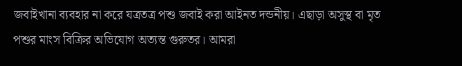জবাইখানা ব্যবহার না করে যত্রতত্র পশু জবাই করা আইনত দন্ডনীয়। এছাড়া অসুস্থ বা মৃত পশুর মাংস বিক্রির অভিযোগ অত্যন্ত গুরুতর। আমরা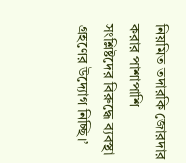নিয়মিত তদারকি জোরদার করার পাশাপাশি সংশ্লিষ্টদের বিরুদ্ধে ব্যবস্থা গ্রহণের উদ্যোগ নিচ্ছি।’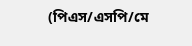(পিএস/এসপি/মে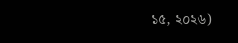১৫, ২০২৬)